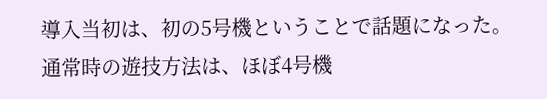導入当初は、初の5号機ということで話題になった。
通常時の遊技方法は、ほぼ4号機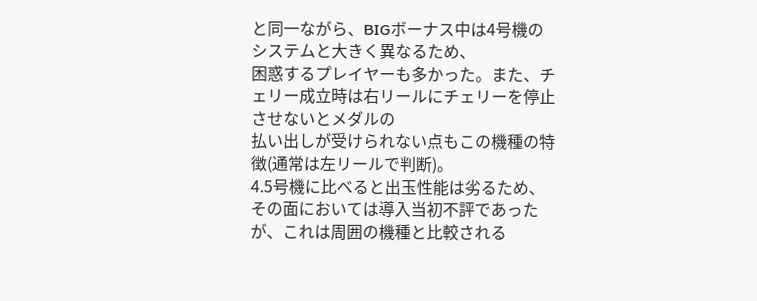と同一ながら、BIGボーナス中は4号機のシステムと大きく異なるため、
困惑するプレイヤーも多かった。また、チェリー成立時は右リールにチェリーを停止させないとメダルの
払い出しが受けられない点もこの機種の特徴(通常は左リールで判断)。
4.5号機に比べると出玉性能は劣るため、その面においては導入当初不評であったが、これは周囲の機種と比較される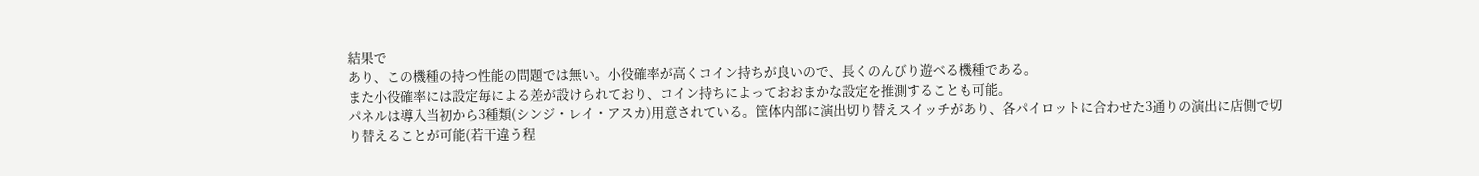結果で
あり、この機種の持つ性能の問題では無い。小役確率が高くコイン持ちが良いので、長くのんびり遊べる機種である。
また小役確率には設定毎による差が設けられており、コイン持ちによっておおまかな設定を推測することも可能。
パネルは導入当初から3種類(シンジ・レイ・アスカ)用意されている。筐体内部に演出切り替えスイッチがあり、各パイロットに合わせた3通りの演出に店側で切り替えることが可能(若干違う程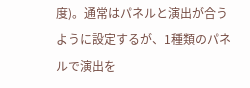度)。通常はパネルと演出が合うように設定するが、1種類のパネルで演出を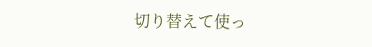切り替えて使っ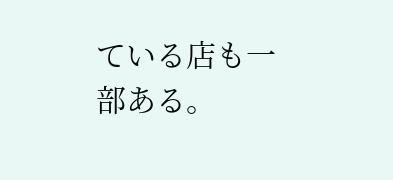ている店も一部ある。